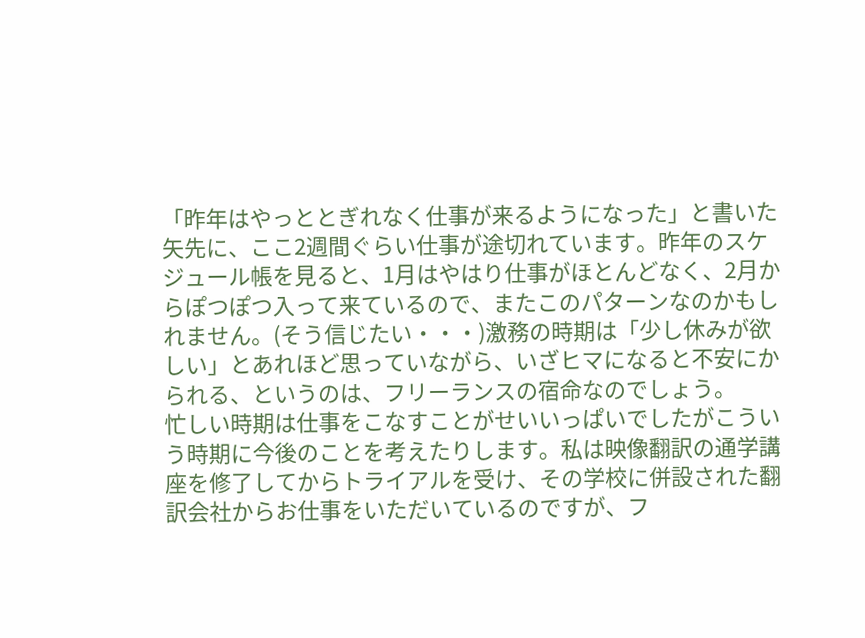「昨年はやっととぎれなく仕事が来るようになった」と書いた矢先に、ここ2週間ぐらい仕事が途切れています。昨年のスケジュール帳を見ると、1月はやはり仕事がほとんどなく、2月からぽつぽつ入って来ているので、またこのパターンなのかもしれません。(そう信じたい・・・)激務の時期は「少し休みが欲しい」とあれほど思っていながら、いざヒマになると不安にかられる、というのは、フリーランスの宿命なのでしょう。
忙しい時期は仕事をこなすことがせいいっぱいでしたがこういう時期に今後のことを考えたりします。私は映像翻訳の通学講座を修了してからトライアルを受け、その学校に併設された翻訳会社からお仕事をいただいているのですが、フ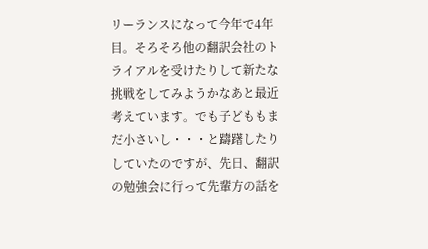リーランスになって今年で4年目。そろそろ他の翻訳会社のトライアルを受けたりして新たな挑戦をしてみようかなあと最近考えています。でも子どももまだ小さいし・・・と躊躇したりしていたのですが、先日、翻訳の勉強会に行って先輩方の話を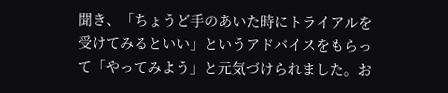聞き、「ちょうど手のあいた時にトライアルを受けてみるといい」というアドバイスをもらって「やってみよう」と元気づけられました。お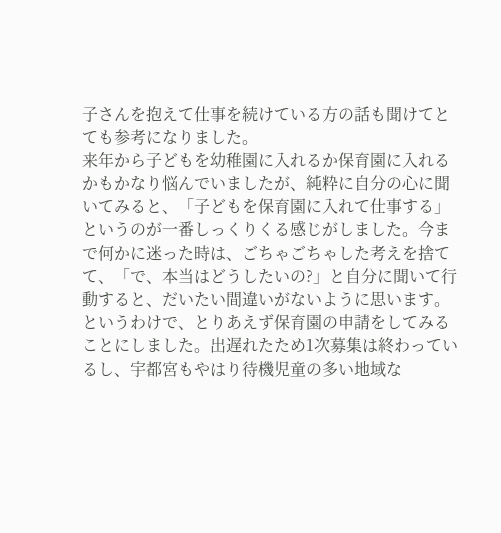子さんを抱えて仕事を続けている方の話も聞けてとても参考になりました。
来年から子どもを幼稚園に入れるか保育園に入れるかもかなり悩んでいましたが、純粋に自分の心に聞いてみると、「子どもを保育園に入れて仕事する」というのが一番しっくりくる感じがしました。今まで何かに迷った時は、ごちゃごちゃした考えを捨てて、「で、本当はどうしたいの?」と自分に聞いて行動すると、だいたい間違いがないように思います。というわけで、とりあえず保育園の申請をしてみることにしました。出遅れたため1次募集は終わっているし、宇都宮もやはり待機児童の多い地域な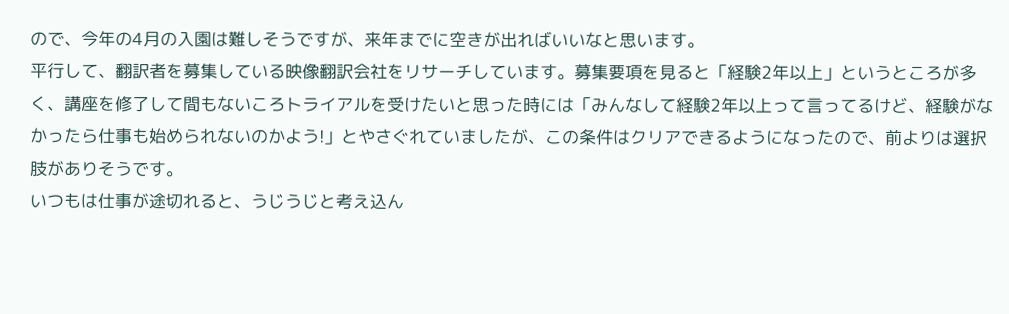ので、今年の4月の入園は難しそうですが、来年までに空きが出ればいいなと思います。
平行して、翻訳者を募集している映像翻訳会社をリサーチしています。募集要項を見ると「経験2年以上」というところが多く、講座を修了して間もないころトライアルを受けたいと思った時には「みんなして経験2年以上って言ってるけど、経験がなかったら仕事も始められないのかよう!」とやさぐれていましたが、この条件はクリアできるようになったので、前よりは選択肢がありそうです。
いつもは仕事が途切れると、うじうじと考え込ん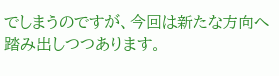でしまうのですが、今回は新たな方向へ踏み出しつつあります。